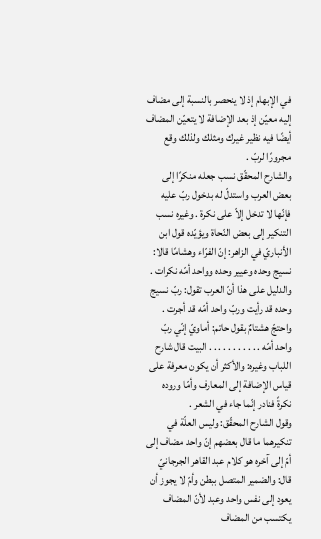في الإبهام إذ لا ينحصر بالنسبة إلى مضاف إليه معيّن إذ بعد الإضافة لا يتعيّن المضاف أيضًا فيه نظير غيرك ومثلك ولذلك وقع مجرورًا لربّ .
والشارح المحقّق نسب جعله منكرًا إلى بعض العرب واستدلّ له بدخول ربّ عليه فإنّها لا تدخل إلاّ على نكرة . وغيره نسب التنكير إلى بعض النّحاة ويؤيّده قول ابن الأنباريّ في الزاهر: إنّ الفرّاء وهشامًا قالا: نسيج وحده وعيير وحده وواحد أمّه نكرات .
والدليل على هذا أنّ العرب تقول: ربّ نسيج وحده قد رأيت وربّ واحد أمّه قد أجرت .
واحتجّ هشتامٌ بقول حاتم: أماويّ إنّي ربّ واحد أمّه . . . . . . . . . . . البيت قال شارح اللباب وغيره: والأكثر أن يكون معرفة على قياس الإضافة إلى المعارف وأمّا وروده نكرةً فنادر إنّما جاء في الشعر .
وقول الشارح المحقّق: وليس العلّة في تنكيرهما ما قال بعضهم إنّ واحد مضاف إلى أمّ إلى آخره هو كلام عبد القاهر الجرجانيّ قال: والضمير المتصل ببطن وأمّ لا يجوز أن يعود إلى نفس واحد وعبد لأنّ المضاف يكتسب من المضاف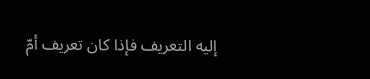إليه التعريف فإذا كان تعريف أمّ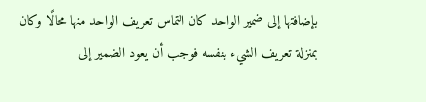بإضافتها إلى ضمير الواحد كان التماس تعريف الواحد منها محالًا وكان بمنزلة تعريف الشيء بنفسه فوجب أن يعود الضمير إلى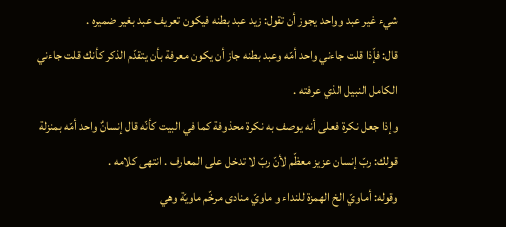شيء غير عبد وواحد يجوز أن تقول: زيد عبد بطنه فيكون تعريف عبد بغير ضميره .
قال: فإّذا قلت جاءني واحد أمّه وعبد بطنه جاز أن يكون معرفة بأن يتقدّم الذكر كأنك قلت جاءني الكامل النبيل الذي عرفته .
وإذا جعل نكرة فعلى أنه يوصف به نكرة محذوفة كما في البيت كأنّه قال إنسانٌ واحد أمّه بمنزلة قولك: ربّ إنسان عزيز معظّم لأنّ ربّ لا تدخل على المعارف . انتهى كلامه .
وقوله: أماويّ الخ الهمزة للنداء و ماويّ منادى مرخّم ماويّة وهي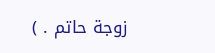زوجة حاتم . )